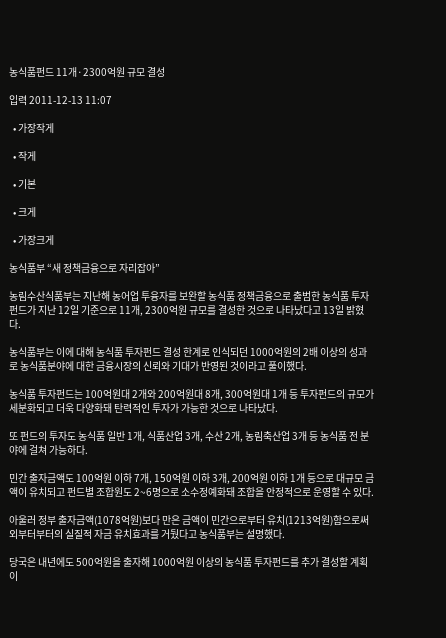농식품펀드 11개·2300억원 규모 결성

입력 2011-12-13 11:07

  • 가장작게

  • 작게

  • 기본

  • 크게

  • 가장크게

농식품부 “새 정책금융으로 자리잡아”

농림수산식품부는 지난해 농어업 투융자를 보완할 농식품 정책금융으로 출범한 농식품 투자펀드가 지난 12일 기준으로 11개, 2300억원 규모를 결성한 것으로 나타났다고 13일 밝혔다.

농식품부는 이에 대해 농식품 투자펀드 결성 한계로 인식되던 1000억원의 2배 이상의 성과로 농식품분야에 대한 금융시장의 신뢰와 기대가 반영된 것이라고 풀이했다.

농식품 투자펀드는 100억원대 2개와 200억원대 8개, 300억원대 1개 등 투자펀드의 규모가 세분화되고 더욱 다양화돼 탄력적인 투자가 가능한 것으로 나타났다.

또 펀드의 투자도 농식품 일반 1개, 식품산업 3개, 수산 2개, 농림축산업 3개 등 농식품 전 분야에 걸쳐 가능하다.

민간 출자금액도 100억원 이하 7개, 150억원 이하 3개, 200억원 이하 1개 등으로 대규모 금액이 유치되고 펀드별 조합원도 2~6명으로 소수정예화돼 조합을 안정적으로 운영할 수 있다.

아울러 정부 출자금액(1078억원)보다 만은 금액이 민간으로부터 유치(1213억원)함으로써 외부터부터의 실질적 자금 유치효과를 거뒀다고 농식품부는 설명했다.

당국은 내년에도 500억원을 출자해 1000억원 이상의 농식품 투자펀드를 추가 결성할 계획이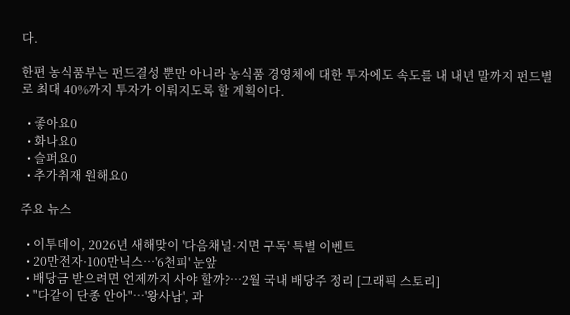다.

한편 농식품부는 펀드결성 뿐만 아니라 농식품 경영체에 대한 투자에도 속도를 내 내년 말까지 펀드별로 최대 40%까지 투자가 이뤄지도록 할 계획이다.

  • 좋아요0
  • 화나요0
  • 슬퍼요0
  • 추가취재 원해요0

주요 뉴스

  • 이투데이, 2026년 새해맞이 '다음채널·지면 구독' 특별 이벤트
  • 20만전자·100만닉스…'6천피' 눈앞
  • 배당금 받으려면 언제까지 사야 할까?…2월 국내 배당주 정리 [그래픽 스토리]
  • "다같이 단종 안아"⋯'왕사남', 과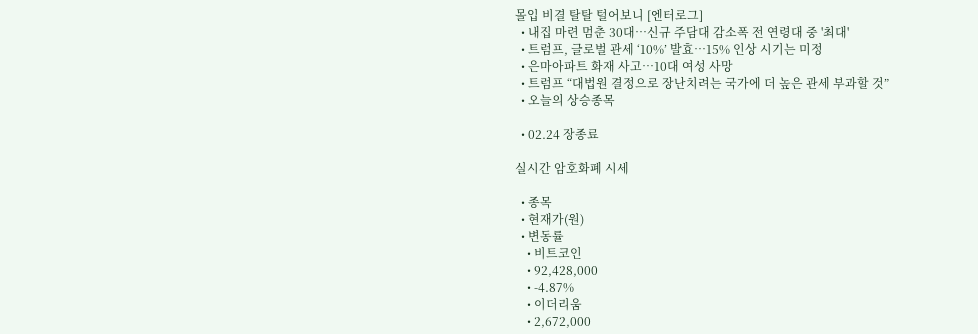몰입 비결 탈탈 털어보니 [엔터로그]
  • 내집 마련 멈춘 30대⋯신규 주담대 감소폭 전 연령대 중 '최대'
  • 트럼프, 글로벌 관세 ‘10%’ 발효…15% 인상 시기는 미정
  • 은마아파트 화재 사고…10대 여성 사망
  • 트럼프 “대법원 결정으로 장난치려는 국가에 더 높은 관세 부과할 것”
  • 오늘의 상승종목

  • 02.24 장종료

실시간 암호화폐 시세

  • 종목
  • 현재가(원)
  • 변동률
    • 비트코인
    • 92,428,000
    • -4.87%
    • 이더리움
    • 2,672,000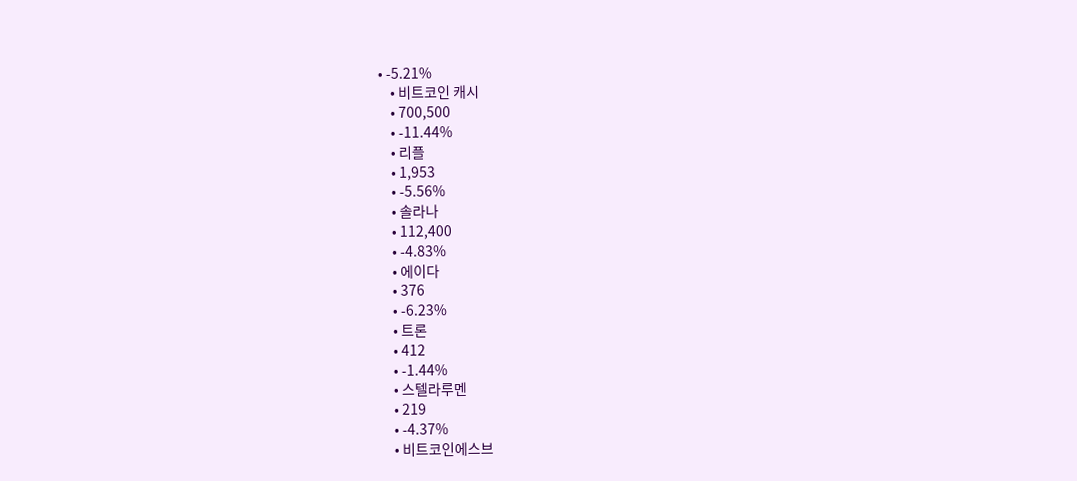• -5.21%
    • 비트코인 캐시
    • 700,500
    • -11.44%
    • 리플
    • 1,953
    • -5.56%
    • 솔라나
    • 112,400
    • -4.83%
    • 에이다
    • 376
    • -6.23%
    • 트론
    • 412
    • -1.44%
    • 스텔라루멘
    • 219
    • -4.37%
    • 비트코인에스브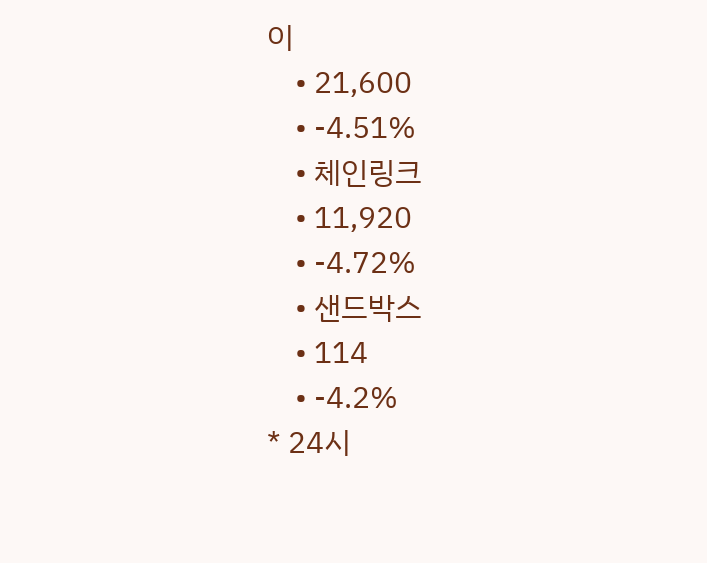이
    • 21,600
    • -4.51%
    • 체인링크
    • 11,920
    • -4.72%
    • 샌드박스
    • 114
    • -4.2%
* 24시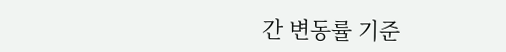간 변동률 기준